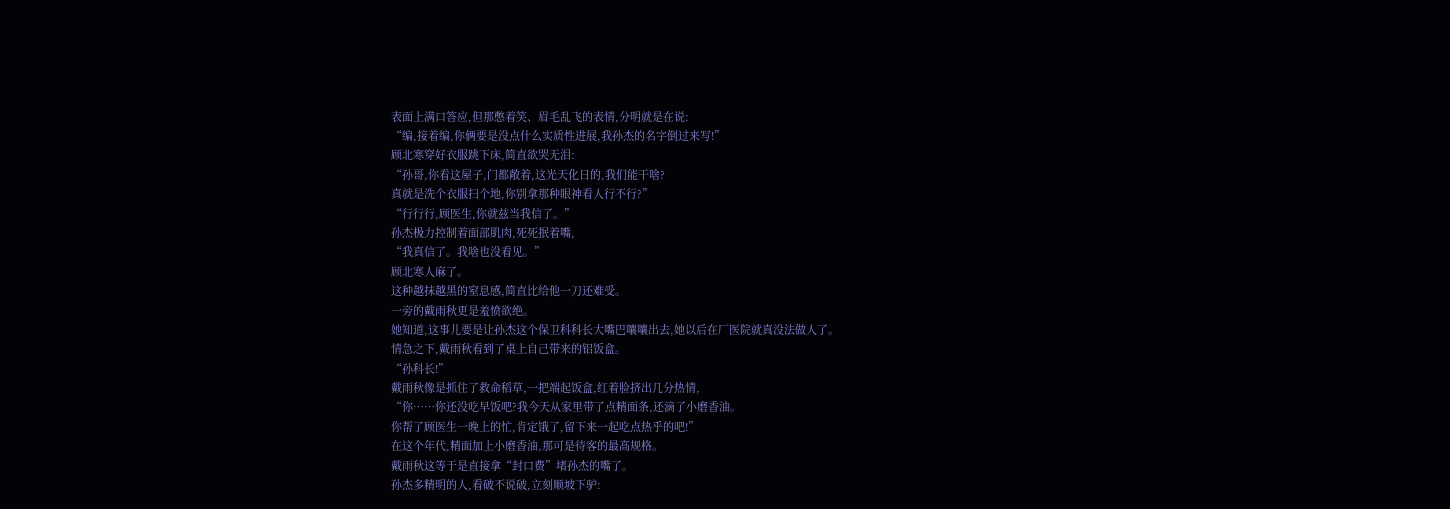表面上满口答应,但那憋着笑、眉毛乱飞的表情,分明就是在说:
“编,接着编,你俩要是没点什么实质性进展,我孙杰的名字倒过来写!”
顾北寒穿好衣服跳下床,简直欲哭无泪:
“孙哥,你看这屋子,门都敞着,这光天化日的,我们能干啥?
真就是洗个衣服扫个地,你别拿那种眼神看人行不行?”
“行行行,顾医生,你就兹当我信了。”
孙杰极力控制着面部肌肉,死死抿着嘴,
“我真信了。我啥也没看见。”
顾北寒人麻了。
这种越抹越黑的窒息感,简直比给他一刀还难受。
一旁的戴雨秋更是羞愤欲绝。
她知道,这事儿要是让孙杰这个保卫科科长大嘴巴嚷嚷出去,她以后在厂医院就真没法做人了。
情急之下,戴雨秋看到了桌上自己带来的铝饭盒。
“孙科长!”
戴雨秋像是抓住了救命稻草,一把端起饭盒,红着脸挤出几分热情,
“你……你还没吃早饭吧?我今天从家里带了点精面条,还滴了小磨香油。
你帮了顾医生一晚上的忙,肯定饿了,留下来一起吃点热乎的吧!”
在这个年代,精面加上小磨香油,那可是待客的最高规格。
戴雨秋这等于是直接拿“封口费”堵孙杰的嘴了。
孙杰多精明的人,看破不说破,立刻顺坡下驴: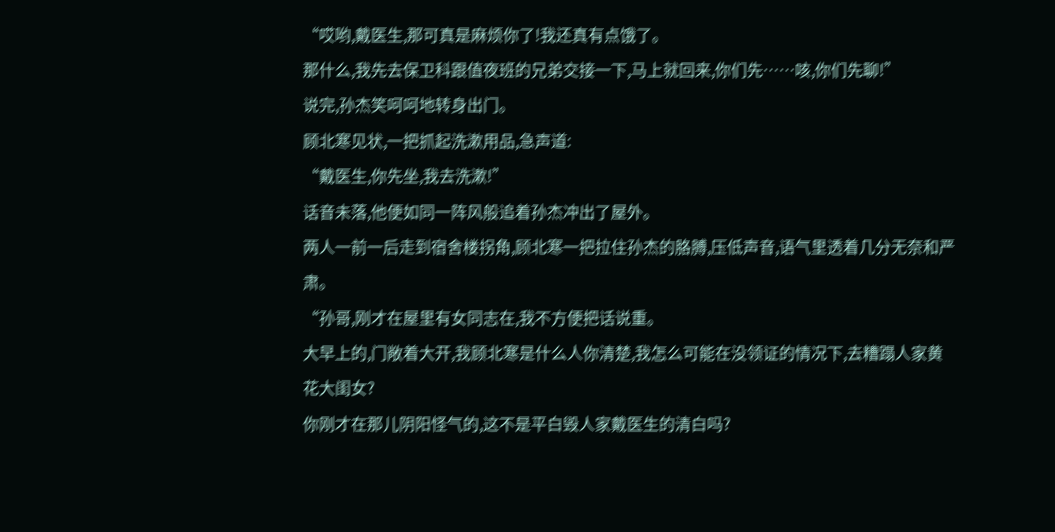“哎哟,戴医生,那可真是麻烦你了!我还真有点饿了。
那什么,我先去保卫科跟值夜班的兄弟交接一下,马上就回来,你们先……咳,你们先聊!”
说完,孙杰笑呵呵地转身出门。
顾北寒见状,一把抓起洗漱用品,急声道:
“戴医生,你先坐,我去洗漱!”
话音未落,他便如同一阵风般追着孙杰冲出了屋外。
两人一前一后走到宿舍楼拐角,顾北寒一把拉住孙杰的胳膊,压低声音,语气里透着几分无奈和严肃。
“孙哥,刚才在屋里有女同志在,我不方便把话说重。
大早上的,门敞着大开,我顾北寒是什么人你清楚,我怎么可能在没领证的情况下,去糟蹋人家黄花大闺女?
你刚才在那儿阴阳怪气的,这不是平白毁人家戴医生的清白吗?